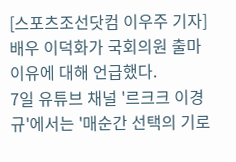[스포츠조선닷컴 이우주 기자] 배우 이덕화가 국회의원 출마 이유에 대해 언급했다.
7일 유튜브 채널 '르크크 이경규'에서는 '매순간 선택의 기로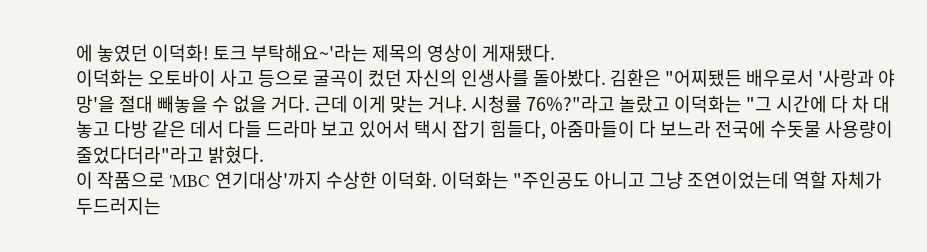에 놓였던 이덕화! 토크 부탁해요~'라는 제목의 영상이 게재됐다.
이덕화는 오토바이 사고 등으로 굴곡이 컸던 자신의 인생사를 돌아봤다. 김환은 "어찌됐든 배우로서 '사랑과 야망'을 절대 빼놓을 수 없을 거다. 근데 이게 맞는 거냐. 시청률 76%?"라고 놀랐고 이덕화는 "그 시간에 다 차 대놓고 다방 같은 데서 다들 드라마 보고 있어서 택시 잡기 힘들다, 아줌마들이 다 보느라 전국에 수돗물 사용량이 줄었다더라"라고 밝혔다.
이 작품으로 'MBC 연기대상'까지 수상한 이덕화. 이덕화는 "주인공도 아니고 그냥 조연이었는데 역할 자체가 두드러지는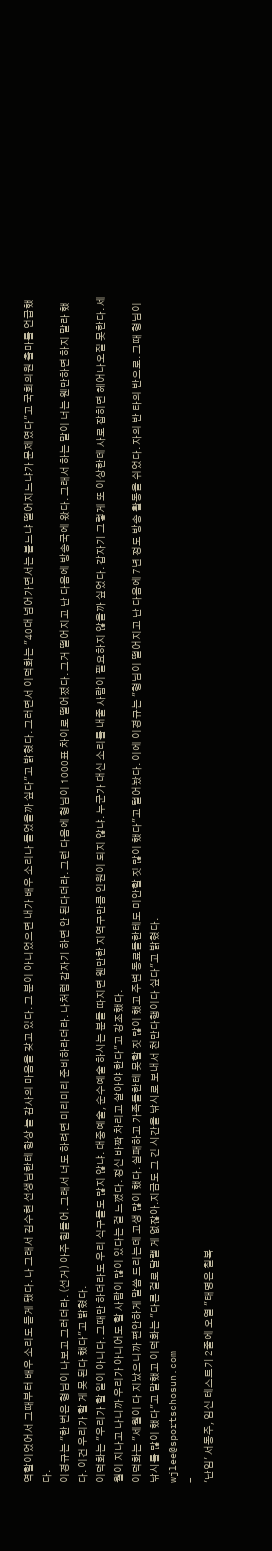역할이었어서 그때부터 배우 소리도 듣게 됐다. 나 그래서 김수현 선생님한테 항상 늘 감사의 마음을 갖고 있다. 그 분이 아니었으면 내가 배우 소리나 들었을까 싶다"고 밝혔다. 그러면서 이덕화는 "40대 넘어가면서는 붙느냐 떨어지느냐가 문제였다"고 국회의원 출마를 언급했다.
이경규는 "한 번은 형님이 나보고 그러더라. (선거) 아주 힘들어. 그래서 너도 하려면 미리미리 준비하라더라. 나처럼 갑자기 하면 안 된다더라. 그런 다음에 형님이 1000표 차이로 떨어졌다. 그거 떨어지고 난 다음에 방송국에 왔다. 그래서 하는 말이 너는 웬만하면 하지 말라 했다. 이건 우리가 할 게 못 된다 했다"고 밝혔다.
이덕화는 "우리가 할 일이 아니다. 그때만 하더라도 우리 식구들도 많지 않냐. 대중예술, 순수예술 하시는 분들 따지면 웬만한 지역구만큼 인원이 되지 않냐. 누군가 대신 소리를 내줄 사람이 필요하지 않을까 싶었다. 갑자기 그렇게 또 이상한데 사로 잡히면 헤어나오질 못한다. 세월이 지나고 나니까 우리가 아니어도 할 사람이 많이 있다는 걸 느꼈다. 정신 바짝 차리고 살아야 한다"고 강조했다.
이덕화는 "세월이 다 지났으니까 편안하게 말씀 드리는데 고생 많이 했다. 실패하고 가족들한테 못할 짓 많이 했고 주변 동료들한테도 미안할 짓 많이 했다"고 털어놨다. 이에 이경규는 "형님이 떨어지고 난 다음에 7년 정도 방송 활동을 쉬었다. 자의 반 타의 반으로. 그때 형님이 낚시를 많이 했다"고 말했고 이덕화는 "다른 걸로 달랠 게 없잖아.지금도 그 긴 시간을 낚시로 보내서 천만다행이다 싶다"고 밝혔다.
wjlee@sportschosun.com
-
'난임' 서동주, 임신 테스트기 2줄에 오열 "태명은 칠복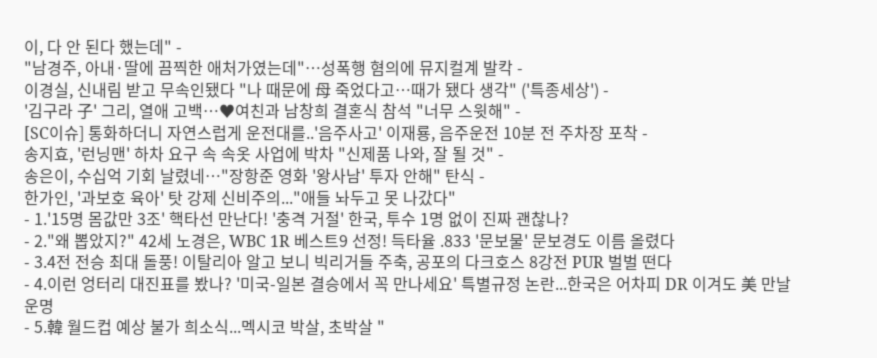이, 다 안 된다 했는데" -
"남경주, 아내·딸에 끔찍한 애처가였는데"…성폭행 혐의에 뮤지컬계 발칵 -
이경실, 신내림 받고 무속인됐다 "나 때문에 母 죽었다고…때가 됐다 생각" ('특종세상') -
'김구라 子' 그리, 열애 고백…♥여친과 남창희 결혼식 참석 "너무 스윗해" -
[SC이슈] 통화하더니 자연스럽게 운전대를..'음주사고' 이재룡, 음주운전 10분 전 주차장 포착 -
송지효, '런닝맨' 하차 요구 속 속옷 사업에 박차 "신제품 나와, 잘 될 것" -
송은이, 수십억 기회 날렸네…"장항준 영화 '왕사남' 투자 안해" 탄식 -
한가인, '과보호 육아' 탓 강제 신비주의..."애들 놔두고 못 나갔다"
- 1.'15명 몸값만 3조' 핵타선 만난다! '충격 거절' 한국, 투수 1명 없이 진짜 괜찮나?
- 2."왜 뽑았지?" 42세 노경은, WBC 1R 베스트9 선정! 득타율 .833 '문보물' 문보경도 이름 올렸다
- 3.4전 전승 최대 돌풍! 이탈리아 알고 보니 빅리거들 주축, 공포의 다크호스 8강전 PUR 벌벌 떤다
- 4.이런 엉터리 대진표를 봤나? '미국-일본 결승에서 꼭 만나세요' 특별규정 논란...한국은 어차피 DR 이겨도 美 만날 운명
- 5.韓 월드컵 예상 불가 희소식...멕시코 박살, 초박살 "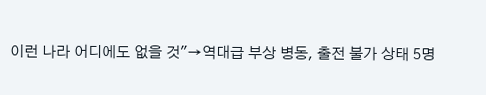이런 나라 어디에도 없을 것"→역대급 부상 병동, 출전 불가 상태 5명